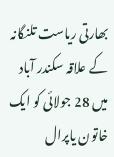بھارتی ریاست تلنگانہ کے علاقہ سکندر آباد
میں 28 جولائی کو ایک خاتون یاپرال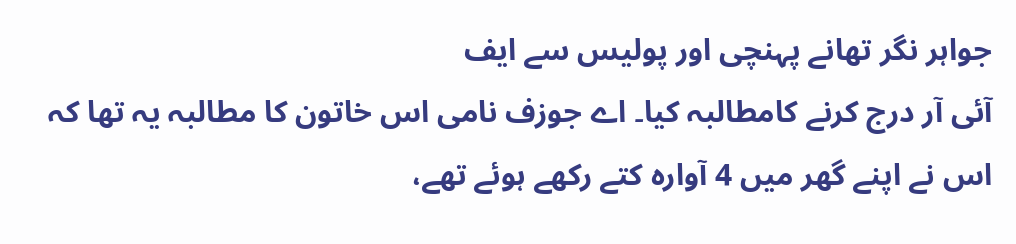جواہر نگر تھانے پہنچی اور پولیس سے ایف
آئی آر درج کرنے کامطالبہ کیا۔ اے جوزف نامی اس خاتون کا مطالبہ یہ تھا کہ
اس نے اپنے گھر میں 4 آوارہ کتے رکھے ہوئے تھے،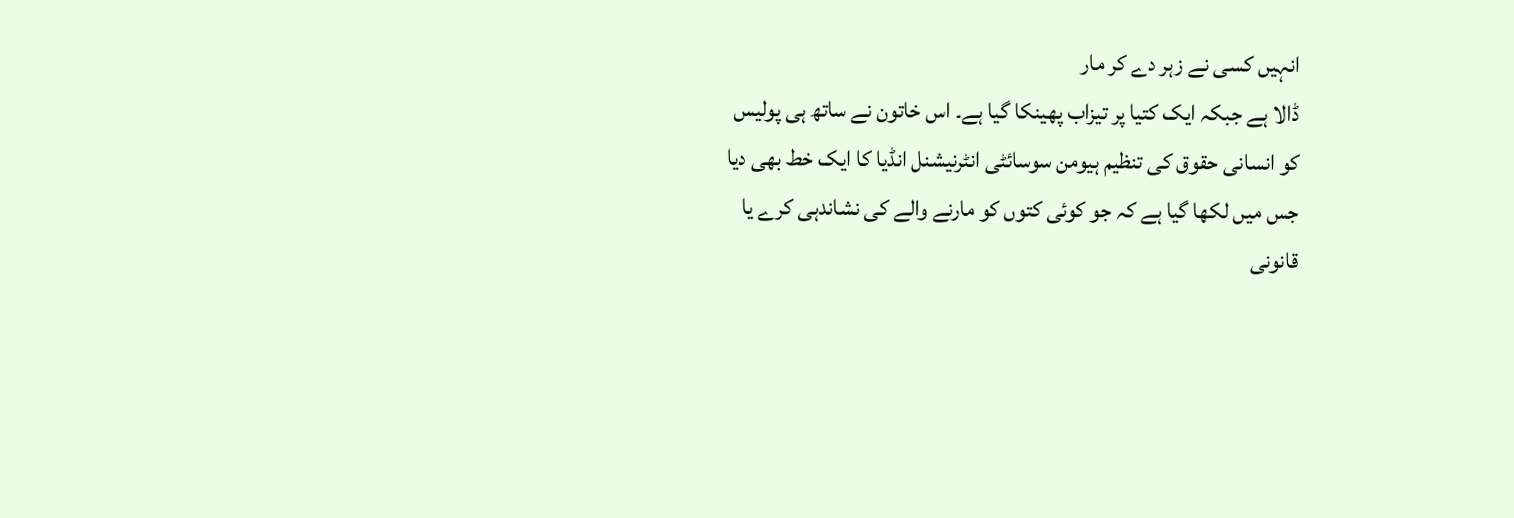انہیں کسی نے زہر دے کر مار
ڈالا ہے جبکہ ایک کتیا پر تیزاب پھینکا گیا ہے۔ اس خاتون نے ساتھ ہی پولیس
کو انسانی حقوق کی تنظیم ہیومن سوسائٹی انٹرنیشنل انڈیا کا ایک خط بھی دیا
جس میں لکھا گیا ہے کہ جو کوئی کتوں کو مارنے والے کی نشاندہی کرے یا
قانونی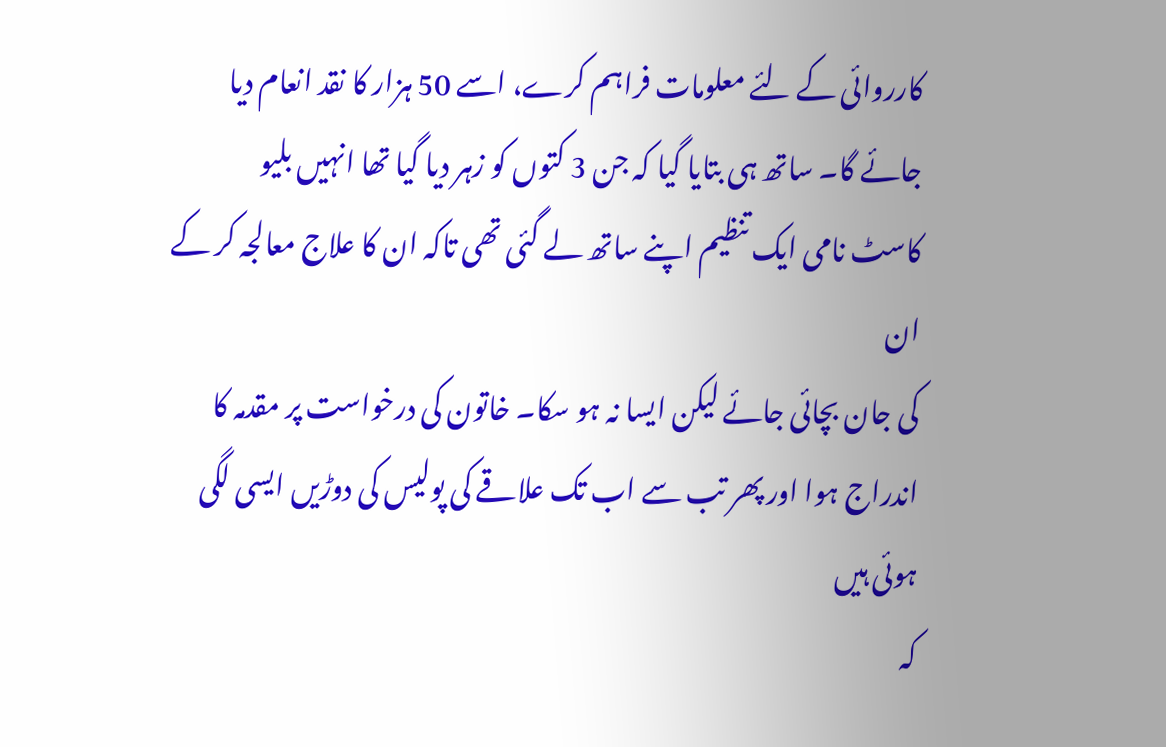کارروائی کے لئے معلومات فراہم کرے، اسے 50 ہزار کا نقد انعام دیا
جائے گا۔ ساتھ ہی بتایا گیا کہ جن 3 کتوں کو زہر دیا گیا تھا انہیں بلیو
کاسٹ نامی ایک تنظیم اپنے ساتھ لے گئی تھی تاکہ ان کا علاج معالجہ کر کے ان
کی جان بچائی جائے لیکن ایسا نہ ہو سکا۔ خاتون کی درخواست پر مقدمہ کا
اندراج ہوا اور پھر تب سے اب تک علاقے کی پولیس کی دوڑیں ایسی لگی ہوئی ہیں
کہ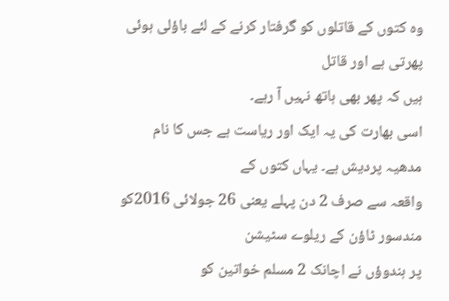وہ کتوں کے قاتلوں کو گرفتار کرنے کے لئے باؤلی ہوئی پھرتی ہے اور قاتل
ہیں کہ پھر بھی ہاتھ نہیں آ رہے۔
اسی بھارت کی یہ ایک اور ریاست ہے جس کا نام مدھیہ پردیش ہے۔ یہاں کتوں کے
واقعہ سے صرف 2 دن پہلے یعنی 26 جولائی 2016کو مندسور ٹاؤن کے ریلوے سٹیشن
پر ہندوؤں نے اچانک 2 مسلم خواتین کو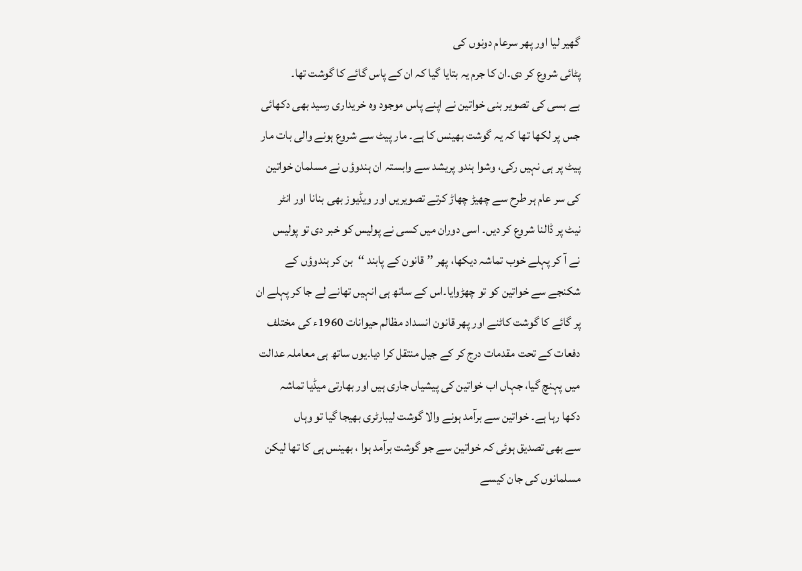گھیر لیا اور پھر سرعام دونوں کی
پٹائی شروع کر دی۔ان کا جرم یہ بتایا گیا کہ ان کے پاس گائے کا گوشت تھا۔
بے بسی کی تصویر بنی خواتین نے اپنے پاس موجود وہ خریداری رسید بھی دکھائی
جس پر لکھا تھا کہ یہ گوشت بھینس کا ہے۔ مار پیٹ سے شروع ہونے والی بات مار
پیٹ پر ہی نہیں رکی، وشوا ہندو پریشد سے وابستہ ان ہندوؤں نے مسلمان خواتین
کی سر عام ہر طرح سے چھیڑ چھاڑ کرتے تصویریں اور ویڈیوز بھی بنانا اور انٹر
نیٹ پر ڈالنا شروع کر دیں۔ اسی دوران میں کسی نے پولیس کو خبر دی تو پولیس
نے آ کر پہلے خوب تماشہ دیکھا، پھر ’’ قانون کے پابند ‘‘بن کر ہندوؤں کے
شکنجے سے خواتین کو تو چھڑوایا۔اس کے ساتھ ہی انہیں تھانے لے جا کر پہلے ان
پر گائے کا گوشت کاٹنے اور پھر قانون انسداد مظالم حیوانات 1960ء کی مختلف
دفعات کے تحت مقدمات درج کر کے جیل منتقل کرا دیا۔یوں ساتھ ہی معاملہ عدالت
میں پہنچ گیا، جہاں اب خواتین کی پیشیاں جاری ہیں اور بھارتی میڈیا تماشہ
دکھا رہا ہے۔ خواتین سے برآمد ہونے والا گوشت لیبارٹری بھیجا گیا تو وہاں
سے بھی تصدیق ہوئی کہ خواتین سے جو گوشت برآمد ہوا ، بھینس ہی کا تھا لیکن
مسلمانوں کی جان کیسے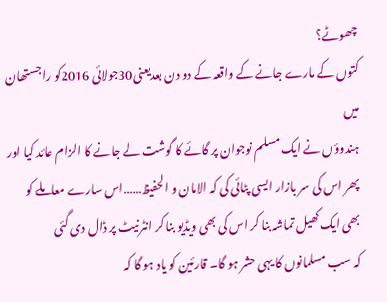چھوٹے؟
کتوں کے مارے جانے کے واقعہ کے دو دن بعدیعنی30جولائی 2016کو راجستھان میں
ہندوؤں نے ایک مسلم نوجوان پر گائے کا گوشت لے جانے کا الزام عائد کیا اور
پھر اس کی سر بازار ایسی پٹائی کی کہ الامان و الحفیظ……اس سارے معاملے کو
بھی ایک کھیل تماشہ بنا کر اس کی بھی ویڈیو بنا کر انٹرنیٹ پر ڈال دی گئی
کہ سب مسلمانوں کا یہی حشر ہو گا۔ قارئین کو یاد ہو گا کہ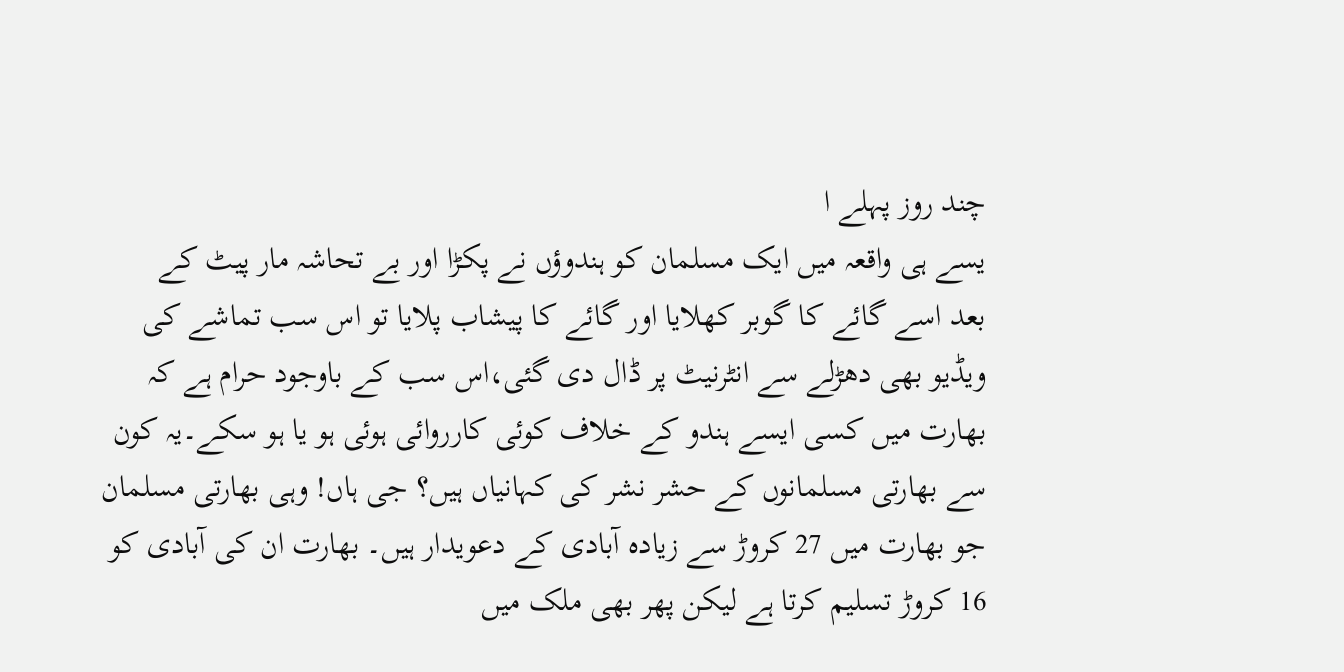چند روز پہلے ا
یسے ہی واقعہ میں ایک مسلمان کو ہندوؤں نے پکڑا اور بے تحاشہ مار پیٹ کے
بعد اسے گائے کا گوبر کھلایا اور گائے کا پیشاب پلایا تو اس سب تماشے کی
ویڈیو بھی دھڑلے سے انٹرنیٹ پر ڈال دی گئی،اس سب کے باوجود حرام ہے کہ
بھارت میں کسی ایسے ہندو کے خلاف کوئی کارروائی ہوئی ہو یا ہو سکے۔یہ کون
سے بھارتی مسلمانوں کے حشر نشر کی کہانیاں ہیں؟ جی ہاں! وہی بھارتی مسلمان
جو بھارت میں 27 کروڑ سے زیادہ آبادی کے دعویدار ہیں۔ بھارت ان کی آبادی کو
16 کروڑ تسلیم کرتا ہے لیکن پھر بھی ملک میں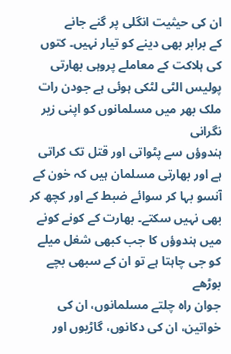ان کی حیثیت انگلی پر گنے جانے
کے برابر بھی دینے کو تیار نہیں۔ کتوں کی ہلاکت کے معاملے پروہی بھارتی
پولیس الٹی لٹکی ہوئی ہے جودن رات ملک بھر میں مسلمانوں کو اپنی زیر نگرانی
ہندوؤں سے پٹواتی اور قتل تک کراتی ہے اور بھارتی مسلمان ہیں کہ خون کے
آنسو بہا کر سوائے ضبط کے اور کچھ کر بھی نہیں سکتے۔ بھارت کے کونے کونے
میں ہندوؤں کا جب کبھی شغل میلے کو جی چاہتا ہے تو ان کے سبھی بچے بوڑھے
جوان راہ چلتے مسلمانوں، ان کی خواتین، ان کی دکانوں، گاڑیوں اور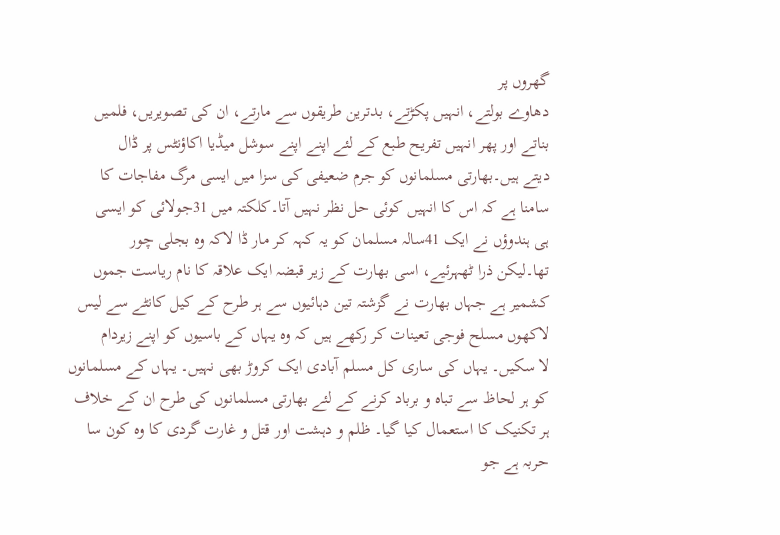گھروں پر
دھاوے بولتے، انہیں پکڑتے، بدترین طریقوں سے مارتے، ان کی تصویریں، فلمیں
بناتے اور پھر انہیں تفریح طبع کے لئے اپنے اپنے سوشل میڈیا اکاؤنٹس پر ڈال
دیتے ہیں۔بھارتی مسلمانوں کو جرم ضعیفی کی سزا میں ایسی مرگ مفاجات کا
سامنا ہے کہ اس کا انہیں کوئی حل نظر نہیں آتا۔کلکتہ میں 31جولائی کو ایسی
ہی ہندوؤں نے ایک 41سالہ مسلمان کو یہ کہہ کر مار ڈا لاکہ وہ بجلی چور
تھا۔لیکن ذرا ٹھہرئیے، اسی بھارت کے زیر قبضہ ایک علاقہ کا نام ریاست جموں
کشمیر ہے جہاں بھارت نے گزشتہ تین دہائیوں سے ہر طرح کے کیل کانٹے سے لیس
لاکھوں مسلح فوجی تعینات کر رکھے ہیں کہ وہ یہاں کے باسیوں کو اپنے زیردام
لا سکیں۔ یہاں کی ساری کل مسلم آبادی ایک کروڑ بھی نہیں۔ یہاں کے مسلمانوں
کو ہر لحاظ سے تباہ و برباد کرنے کے لئے بھارتی مسلمانوں کی طرح ان کے خلاف
ہر تکنیک کا استعمال کیا گیا۔ ظلم و دہشت اور قتل و غارت گردی کا وہ کون سا
حربہ ہے جو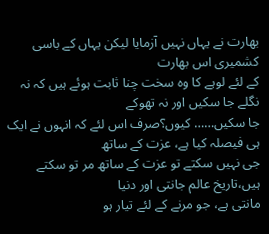بھارت نے یہاں نہیں آزمایا لیکن یہاں کے باسی کشمیری اس بھارت
کے لئے لوہے کا وہ سخت چنا ثابت ہوئے ہیں کہ نہ نگلے جا سکیں اور نہ تھوکے
جا سکیں…… کیوں؟صرف اس لئے کہ انہوں نے ایک ہی فیصلہ کیا ہے، عزت کے ساتھ
جی نہیں سکتے تو عزت کے ساتھ مر تو سکتے ہیں،تاریخ عالم جانتی اور دنیا
مانتی ہے، جو مرنے کے لئے تیار ہو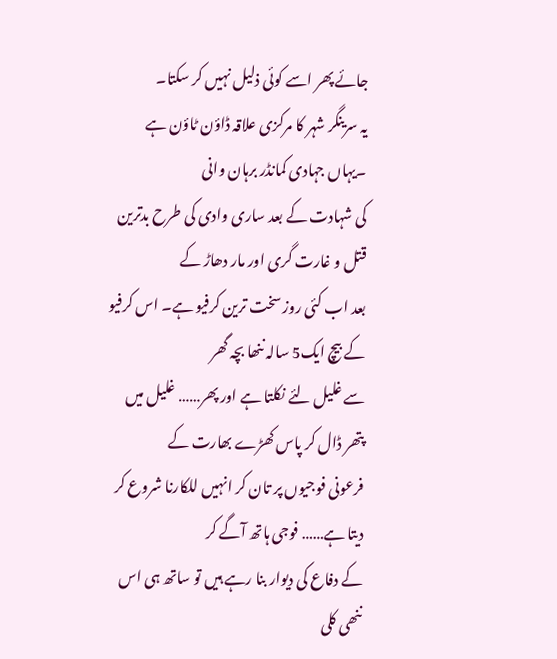جائے پھر اسے کوئی ذلیل نہیں کر سکتا۔
یہ سرینگر شہر کا مرکزی علاقہ ڈاؤن ٹاؤن ہے ۔یہاں جہادی کمانڈر برہان وانی
کی شہادت کے بعد ساری وادی کی طرح بدترین قتل و غارت گری اور مار دھاڑ کے
بعد اب کئی روز سخت ترین کرفیو ہے۔ اس کرفیو کے بیچ ایک5 سالہ ننھا بچہ گھر
سے غلیل لئے نکلتا ہے اور پھر…… غلیل میں پتھر ڈال کر پاس کھڑے بھارت کے
فرعونی فوجیوں پر تان کر انہیں للکارنا شروع کر دیتا ہے…… فوجی ہاتھ آگے کر
کے دفاع کی دیوار بنا رہے ہیں تو ساتھ ہی اس ننھی کلی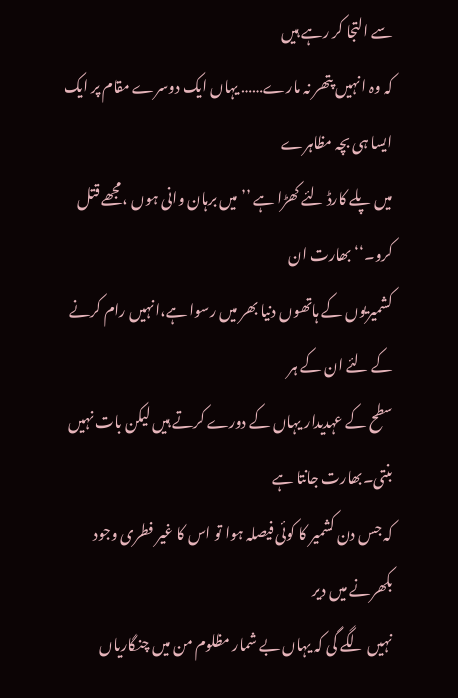سے التجا کر رہے ہیں
کہ وہ انہیں پتھر نہ مارے…… یہاں ایک دوسرے مقام پر ایک ایسا ہی بچہ مظاہرے
میں پلے کارڈ لئے کھڑا ہے ’’ میں برہان وانی ہوں ،مجھے قتل کرو۔‘‘بھارت ان
کشمیریوں کے ہاتھوں دنیا بھر میں رسوا ہے،انہیں رام کرنے کے لئے ان کے ہر
سطح کے عہدیدار یہاں کے دورے کرتے ہیں لیکن بات نہیں بنتی۔بھارت جانتا ہے
کہ جس دن کشمیر کا کوئی فیصلہ ہوا تو اس کا غیر فطری وجود بکھرنے میں دیر
نہیں لگے گی کہ یہاں بے شمار مظلوم من میں چنگاریاں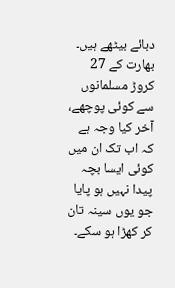دبائے بیٹھے ہیں۔
بھارت کے 27 کروڑ مسلمانوں سے کوئی پوچھے، آخر کیا وجہ ہے کہ اب تک ان میں
کوئی ایسا بچہ پیدا نہیں ہو پایا جو یوں سینہ تان کر کھڑا ہو سکے۔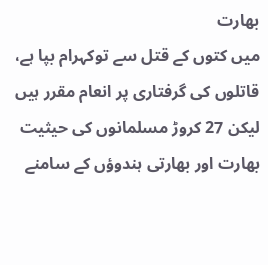بھارت
میں کتوں کے قتل سے توکہرام بپا ہے، قاتلوں کی گرفتاری پر انعام مقرر ہیں
لیکن 27 کروڑ مسلمانوں کی حیثیت بھارت اور بھارتی ہندوؤں کے سامنے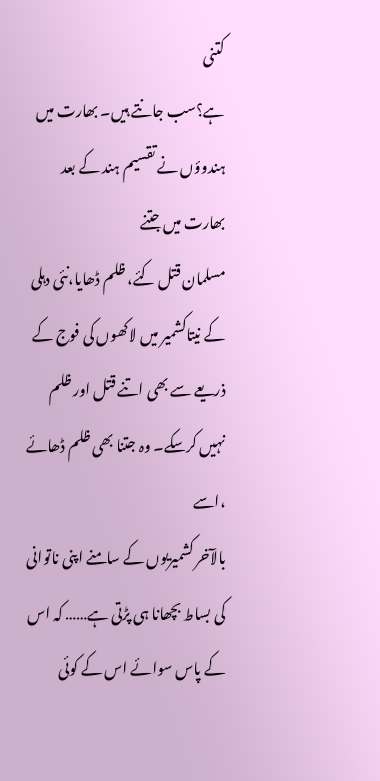کتنی
ہے؟سب جانتے ہیں۔ بھارت میں ہندوؤں نے تقسیم ہند کے بعد بھارت میں جتنے
مسلمان قتل کئے، ظلم ڈھایا،نئی دہلی کے نیتاکشمیر میں لاکھوں کی فوج کے
ذریعے سے بھی اتنے قتل اور ظلم نہیں کرسکے۔ وہ جتنا بھی ظلم ڈھائے ،اسے
بالآخر کشمیریوں کے سامنے اپنی ناتوانی کی بساط بچھانا ہی پڑتی ہے…… کہ اس
کے پاس سوائے اس کے کوئی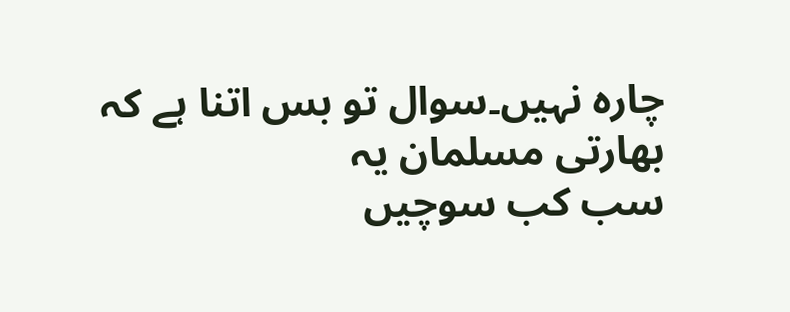چارہ نہیں۔سوال تو بس اتنا ہے کہ بھارتی مسلمان یہ
سب کب سوچیں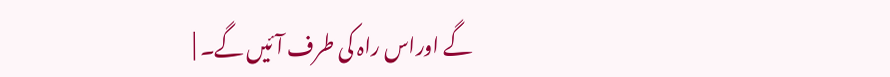گے اوراس راہ کی طرف آئیں گے۔ |